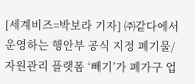[세계비즈=박보라 기자] ㈜같다에서 운영하는 행안부 공식 지정 폐기물/자원관리 플랫폼 ‘빼기’가 폐가구 업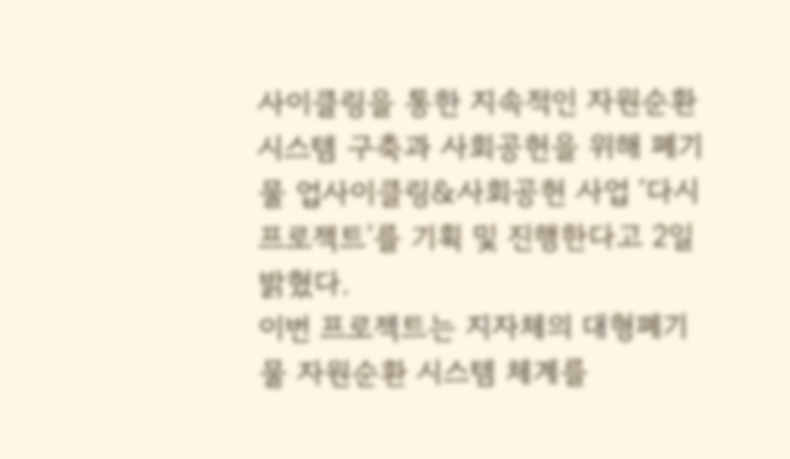사이클링을 통한 지속적인 자원순환 시스템 구축과 사회공헌을 위해 폐기물 업사이클링&사회공헌 사업 ‘다시 프로젝트’를 기획 및 진행한다고 2일 밝혔다.
이번 프로젝트는 지자체의 대형폐기물 자원순환 시스템 체계를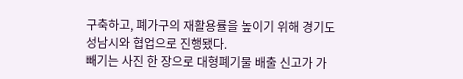구축하고, 폐가구의 재활용률을 높이기 위해 경기도 성남시와 협업으로 진행됐다.
빼기는 사진 한 장으로 대형폐기물 배출 신고가 가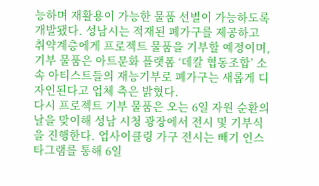능하며 재활용이 가능한 물품 선별이 가능하도록 개발됐다. 성남시는 적재된 폐가구를 제공하고 취약계층에게 프로젝트 물품을 기부할 예정이며, 기부 물품은 아트문화 플랫폼 ‘데칼 협동조합’ 소속 아티스트들의 재능기부로 폐가구는 새롭게 디자인된다고 업체 측은 밝혔다.
다시 프로젝트 기부 물품은 오는 6일 자원 순환의 날을 맞이해 성남 시청 광장에서 전시 및 기부식을 진행한다. 업사이클링 가구 전시는 빼기 인스타그램를 통해 6일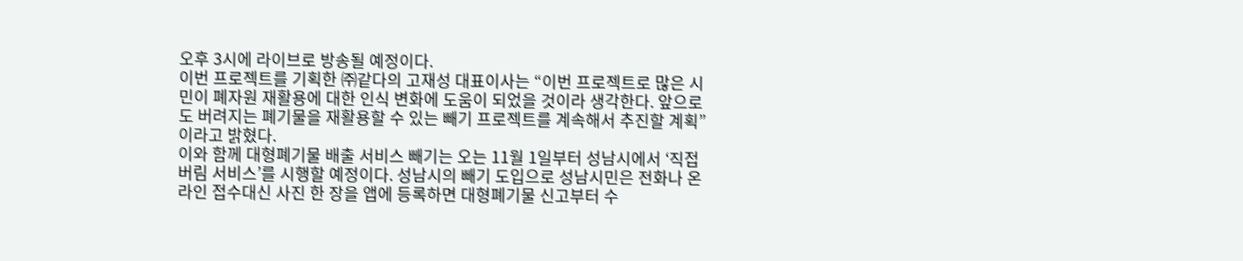오후 3시에 라이브로 방송될 예정이다.
이번 프로젝트를 기획한 ㈜같다의 고재성 대표이사는 “이번 프로젝트로 많은 시민이 폐자원 재활용에 대한 인식 변화에 도움이 되었을 것이라 생각한다. 앞으로도 버려지는 폐기물을 재활용할 수 있는 빼기 프로젝트를 계속해서 추진할 계획”이라고 밝혔다.
이와 함께 대형폐기물 배출 서비스 빼기는 오는 11월 1일부터 성남시에서 ‘직접버림 서비스’를 시행할 예정이다. 성남시의 빼기 도입으로 성남시민은 전화나 온라인 접수대신 사진 한 장을 앱에 등록하면 대형폐기물 신고부터 수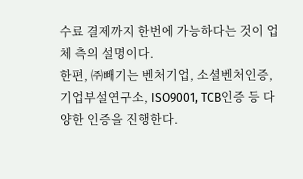수료 결제까지 한번에 가능하다는 것이 업체 측의 설명이다.
한편, ㈜빼기는 벤처기업, 소셜벤처인증, 기업부설연구소, ISO9001, TCB인증 등 다양한 인증을 진행한다.